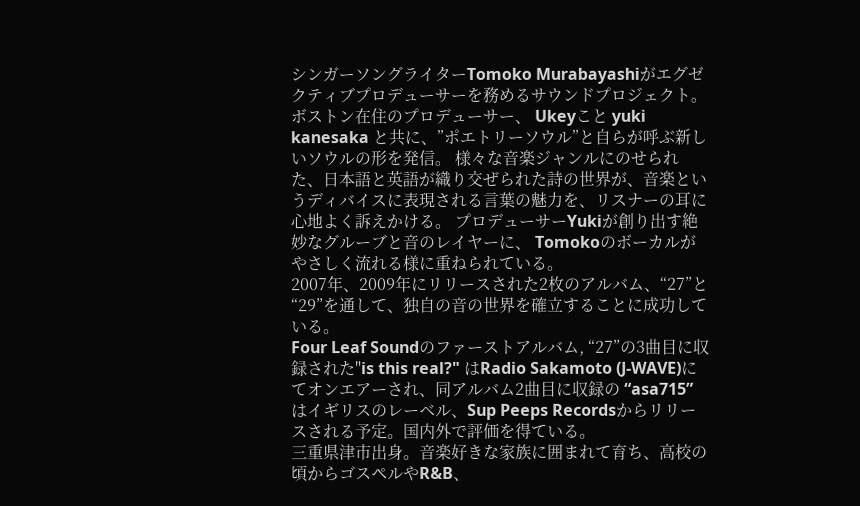シンガーソングライターTomoko Murabayashiがエグゼクティブプロデューサーを務めるサウンドプロジェクト。ボストン在住のプロデューサー、 Ukeyこと yuki kanesaka と共に、”ポエトリーソウル”と自らが呼ぶ新しいソウルの形を発信。 様々な音楽ジャンルにのせられた、日本語と英語が織り交ぜられた詩の世界が、音楽というディバイスに表現される言葉の魅力を、リスナーの耳に心地よく訴えかける。 プロデューサーYukiが創り出す絶妙なグルーブと音のレイヤーに、 Tomokoのボーカルがやさしく流れる様に重ねられている。
2007年、2009年にリリースされた2枚のアルバム、“27”と“29”を通して、独自の音の世界を確立することに成功している。
Four Leaf Soundのファーストアルバム, “27”の3曲目に収録された"is this real?" はRadio Sakamoto (J-WAVE)にてオンエアーされ、同アルバム2曲目に収録の “asa715” はイギリスのレーベル、Sup Peeps Recordsからリリースされる予定。国内外で評価を得ている。
三重県津市出身。音楽好きな家族に囲まれて育ち、高校の頃からゴスペルやR&B、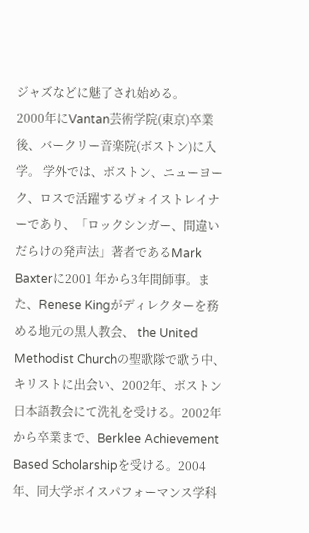ジャズなどに魅了され始める。
2000年にVantan芸術学院(東京)卒業後、バークリー音楽院(ボストン)に入学。 学外では、ボストン、ニューヨーク、ロスで活躍するヴォイストレイナーであり、「ロックシンガー、間違いだらけの発声法」著者であるMark Baxterに2001 年から3年間師事。また、Renese Kingがディレクターを務める地元の黒人教会、 the United Methodist Churchの聖歌隊で歌う中、キリストに出会い、2002年、ボストン日本語教会にて洗礼を受ける。2002年から卒業まで、Berklee Achievement Based Scholarshipを受ける。2004年、同大学ボイスパフォーマンス学科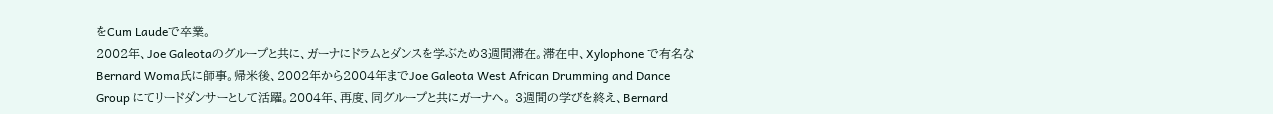をCum Laudeで卒業。
2002年、Joe Galeotaのグループと共に、ガーナにドラムとダンスを学ぶため3週間滞在。滞在中、Xylophone で有名なBernard Woma氏に師事。帰米後、2002年から2004年までJoe Galeota West African Drumming and Dance Group にてリードダンサーとして活躍。2004年、再度、同グループと共にガーナへ。 3週間の学びを終え、Bernard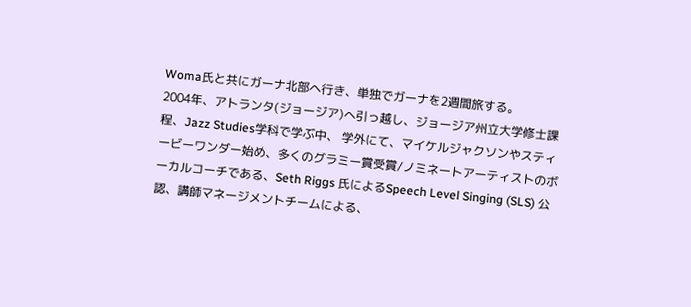Woma氏と共にガーナ北部へ行き、単独でガーナを2週間旅する。
2004年、アトランタ(ジョージア)へ引っ越し、ジョージア州立大学修士課程、Jazz Studies学科で学ぶ中、 学外にて、マイケルジャクソンやスティービーワンダー始め、多くのグラミー賞受賞/ノミネートアーティストのボーカルコーチである、Seth Riggs 氏によるSpeech Level Singing (SLS) 公認、講師マネージメントチームによる、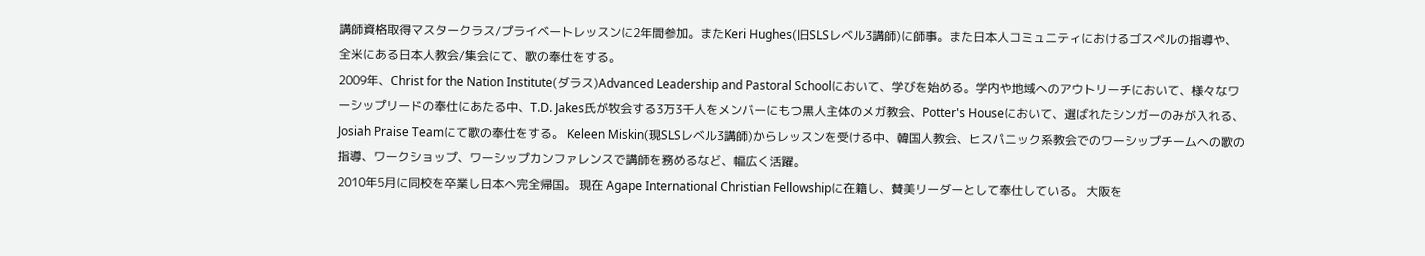講師資格取得マスタークラス/プライベートレッスンに2年間参加。またKeri Hughes(旧SLSレベル3講師)に師事。また日本人コミュニティにおけるゴスペルの指導や、全米にある日本人教会/集会にて、歌の奉仕をする。
2009年、Christ for the Nation Institute(ダラス)Advanced Leadership and Pastoral Schoolにおいて、学びを始める。学内や地域へのアウトリーチにおいて、様々なワーシップリードの奉仕にあたる中、T.D. Jakes氏が牧会する3万3千人をメンバーにもつ黒人主体のメガ教会、Potter's Houseにおいて、選ばれたシンガーのみが入れる、Josiah Praise Teamにて歌の奉仕をする。 Keleen Miskin(現SLSレベル3講師)からレッスンを受ける中、韓国人教会、ヒスパニック系教会でのワーシップチームへの歌の指導、ワークショップ、ワーシップカンファレンスで講師を務めるなど、幅広く活躍。
2010年5月に同校を卒業し日本へ完全帰国。 現在 Agape International Christian Fellowshipに在籍し、賛美リーダーとして奉仕している。 大阪を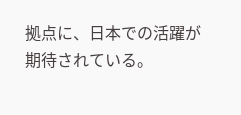拠点に、日本での活躍が期待されている。